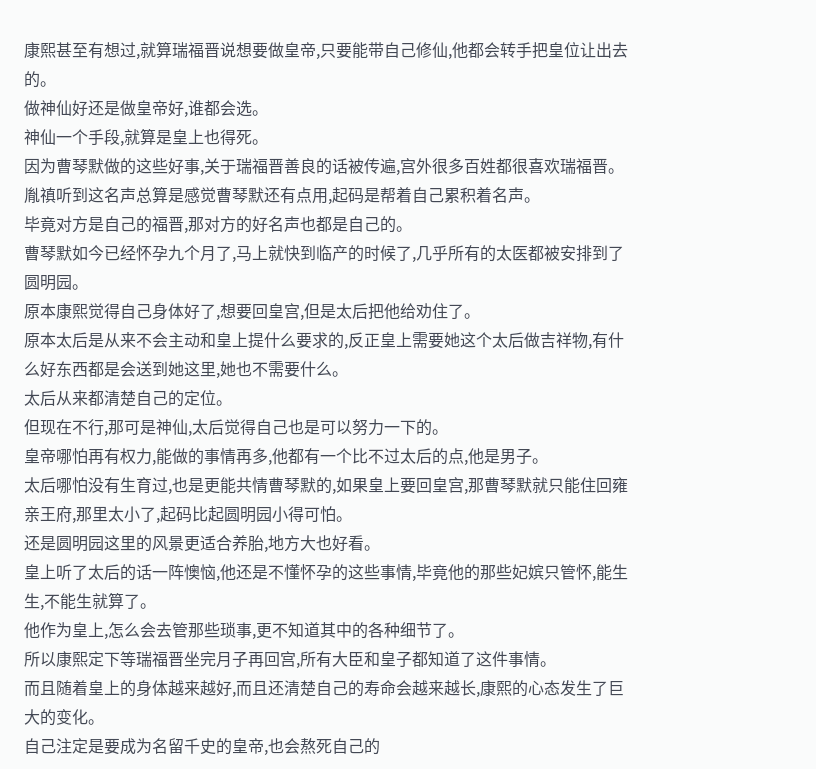康熙甚至有想过,就算瑞福晋说想要做皇帝,只要能带自己修仙,他都会转手把皇位让出去的。
做神仙好还是做皇帝好,谁都会选。
神仙一个手段,就算是皇上也得死。
因为曹琴默做的这些好事,关于瑞福晋善良的话被传遍,宫外很多百姓都很喜欢瑞福晋。
胤禛听到这名声总算是感觉曹琴默还有点用,起码是帮着自己累积着名声。
毕竟对方是自己的福晋,那对方的好名声也都是自己的。
曹琴默如今已经怀孕九个月了,马上就快到临产的时候了,几乎所有的太医都被安排到了圆明园。
原本康熙觉得自己身体好了,想要回皇宫,但是太后把他给劝住了。
原本太后是从来不会主动和皇上提什么要求的,反正皇上需要她这个太后做吉祥物,有什么好东西都是会送到她这里,她也不需要什么。
太后从来都清楚自己的定位。
但现在不行,那可是神仙,太后觉得自己也是可以努力一下的。
皇帝哪怕再有权力,能做的事情再多,他都有一个比不过太后的点,他是男子。
太后哪怕没有生育过,也是更能共情曹琴默的,如果皇上要回皇宫,那曹琴默就只能住回雍亲王府,那里太小了,起码比起圆明园小得可怕。
还是圆明园这里的风景更适合养胎,地方大也好看。
皇上听了太后的话一阵懊恼,他还是不懂怀孕的这些事情,毕竟他的那些妃嫔只管怀,能生生,不能生就算了。
他作为皇上,怎么会去管那些琐事,更不知道其中的各种细节了。
所以康熙定下等瑞福晋坐完月子再回宫,所有大臣和皇子都知道了这件事情。
而且随着皇上的身体越来越好,而且还清楚自己的寿命会越来越长,康熙的心态发生了巨大的变化。
自己注定是要成为名留千史的皇帝,也会熬死自己的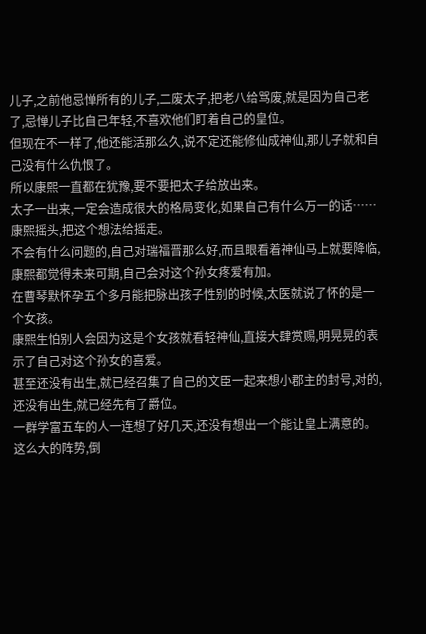儿子,之前他忌惮所有的儿子,二废太子,把老八给骂废,就是因为自己老了,忌惮儿子比自己年轻,不喜欢他们盯着自己的皇位。
但现在不一样了,他还能活那么久,说不定还能修仙成神仙,那儿子就和自己没有什么仇恨了。
所以康熙一直都在犹豫,要不要把太子给放出来。
太子一出来,一定会造成很大的格局变化,如果自己有什么万一的话……
康熙摇头,把这个想法给摇走。
不会有什么问题的,自己对瑞福晋那么好,而且眼看着神仙马上就要降临,康熙都觉得未来可期,自己会对这个孙女疼爱有加。
在曹琴默怀孕五个多月能把脉出孩子性别的时候,太医就说了怀的是一个女孩。
康熙生怕别人会因为这是个女孩就看轻神仙,直接大肆赏赐,明晃晃的表示了自己对这个孙女的喜爱。
甚至还没有出生,就已经召集了自己的文臣一起来想小郡主的封号,对的,还没有出生,就已经先有了爵位。
一群学富五车的人一连想了好几天,还没有想出一个能让皇上满意的。
这么大的阵势,倒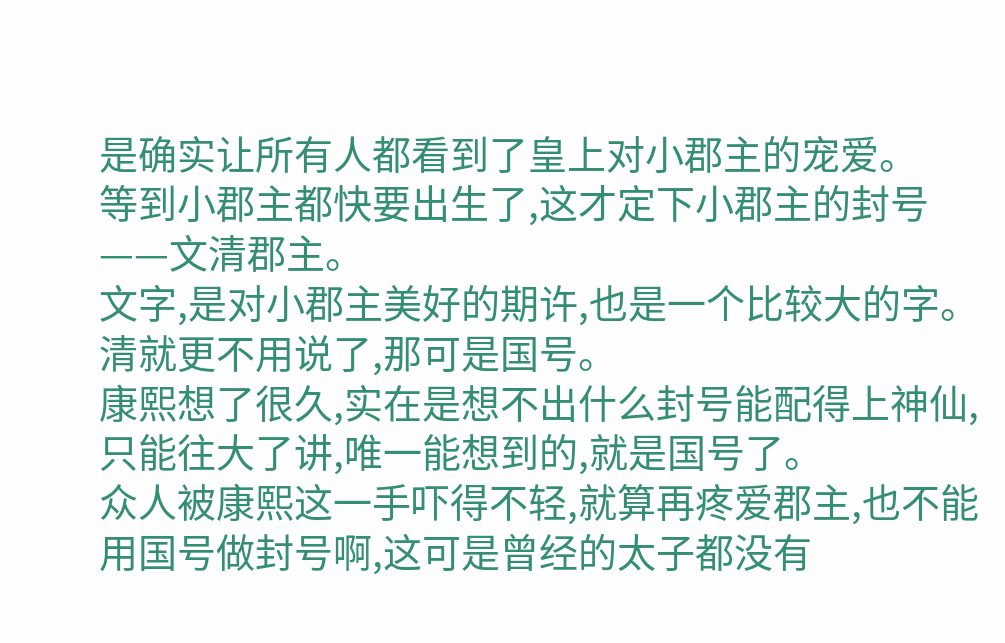是确实让所有人都看到了皇上对小郡主的宠爱。
等到小郡主都快要出生了,这才定下小郡主的封号——文清郡主。
文字,是对小郡主美好的期许,也是一个比较大的字。
清就更不用说了,那可是国号。
康熙想了很久,实在是想不出什么封号能配得上神仙,只能往大了讲,唯一能想到的,就是国号了。
众人被康熙这一手吓得不轻,就算再疼爱郡主,也不能用国号做封号啊,这可是曾经的太子都没有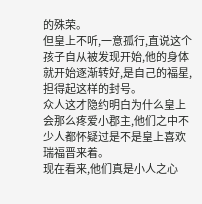的殊荣。
但皇上不听,一意孤行,直说这个孩子自从被发现开始,他的身体就开始逐渐转好,是自己的福星,担得起这样的封号。
众人这才隐约明白为什么皇上会那么疼爱小郡主,他们之中不少人都怀疑过是不是皇上喜欢瑞福晋来着。
现在看来,他们真是小人之心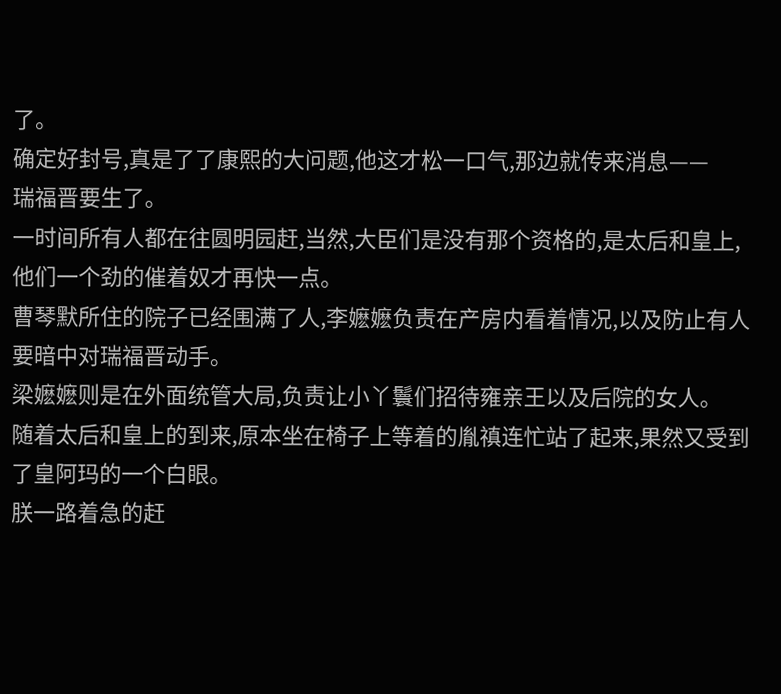了。
确定好封号,真是了了康熙的大问题,他这才松一口气,那边就传来消息——
瑞福晋要生了。
一时间所有人都在往圆明园赶,当然,大臣们是没有那个资格的,是太后和皇上,他们一个劲的催着奴才再快一点。
曹琴默所住的院子已经围满了人,李嬷嬷负责在产房内看着情况,以及防止有人要暗中对瑞福晋动手。
梁嬷嬷则是在外面统管大局,负责让小丫鬟们招待雍亲王以及后院的女人。
随着太后和皇上的到来,原本坐在椅子上等着的胤禛连忙站了起来,果然又受到了皇阿玛的一个白眼。
朕一路着急的赶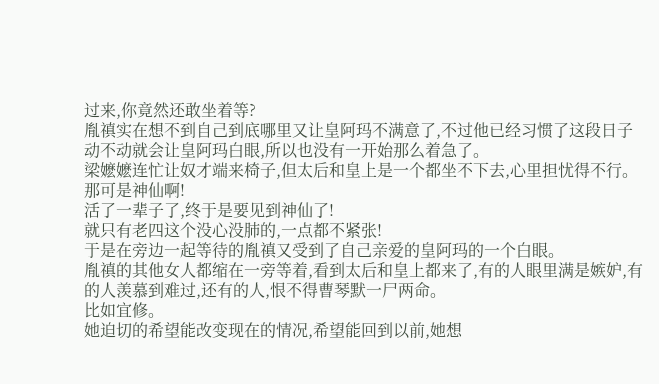过来,你竟然还敢坐着等?
胤禛实在想不到自己到底哪里又让皇阿玛不满意了,不过他已经习惯了这段日子动不动就会让皇阿玛白眼,所以也没有一开始那么着急了。
梁嬷嬷连忙让奴才端来椅子,但太后和皇上是一个都坐不下去,心里担忧得不行。
那可是神仙啊!
活了一辈子了,终于是要见到神仙了!
就只有老四这个没心没肺的,一点都不紧张!
于是在旁边一起等待的胤禛又受到了自己亲爱的皇阿玛的一个白眼。
胤禛的其他女人都缩在一旁等着,看到太后和皇上都来了,有的人眼里满是嫉妒,有的人羡慕到难过,还有的人,恨不得曹琴默一尸两命。
比如宜修。
她迫切的希望能改变现在的情况,希望能回到以前,她想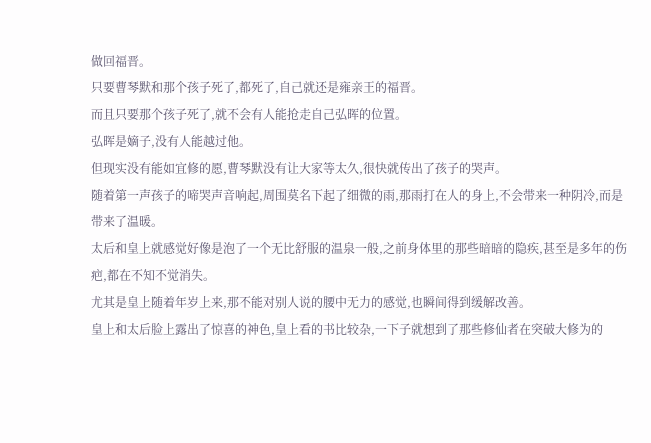做回福晋。
只要曹琴默和那个孩子死了,都死了,自己就还是雍亲王的福晋。
而且只要那个孩子死了,就不会有人能抢走自己弘晖的位置。
弘晖是嫡子,没有人能越过他。
但现实没有能如宜修的愿,曹琴默没有让大家等太久,很快就传出了孩子的哭声。
随着第一声孩子的啼哭声音响起,周围莫名下起了细微的雨,那雨打在人的身上,不会带来一种阴冷,而是带来了温暖。
太后和皇上就感觉好像是泡了一个无比舒服的温泉一般,之前身体里的那些暗暗的隐疾,甚至是多年的伤疤,都在不知不觉消失。
尤其是皇上随着年岁上来,那不能对别人说的腰中无力的感觉,也瞬间得到缓解改善。
皇上和太后脸上露出了惊喜的神色,皇上看的书比较杂,一下子就想到了那些修仙者在突破大修为的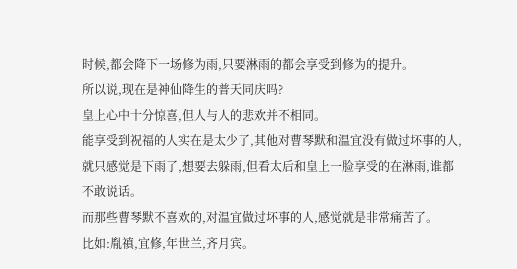时候,都会降下一场修为雨,只要淋雨的都会享受到修为的提升。
所以说,现在是神仙降生的普天同庆吗?
皇上心中十分惊喜,但人与人的悲欢并不相同。
能享受到祝福的人实在是太少了,其他对曹琴默和温宜没有做过坏事的人,就只感觉是下雨了,想要去躲雨,但看太后和皇上一脸享受的在淋雨,谁都不敢说话。
而那些曹琴默不喜欢的,对温宜做过坏事的人,感觉就是非常痛苦了。
比如:胤禛,宜修,年世兰,齐月宾。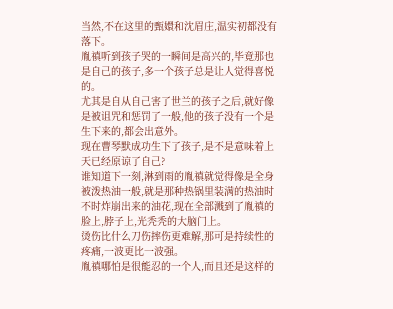当然,不在这里的甄嬛和沈眉庄,温实初都没有落下。
胤禛听到孩子哭的一瞬间是高兴的,毕竟那也是自己的孩子,多一个孩子总是让人觉得喜悦的。
尤其是自从自己害了世兰的孩子之后,就好像是被诅咒和惩罚了一般,他的孩子没有一个是生下来的,都会出意外。
现在曹琴默成功生下了孩子,是不是意味着上天已经原谅了自己?
谁知道下一刻,淋到雨的胤禛就觉得像是全身被泼热油一般,就是那种热锅里装满的热油时不时炸崩出来的油花,现在全部溅到了胤禛的脸上,脖子上,光秃秃的大脑门上。
烫伤比什么刀伤摔伤更难解,那可是持续性的疼痛,一波更比一波强。
胤禛哪怕是很能忍的一个人,而且还是这样的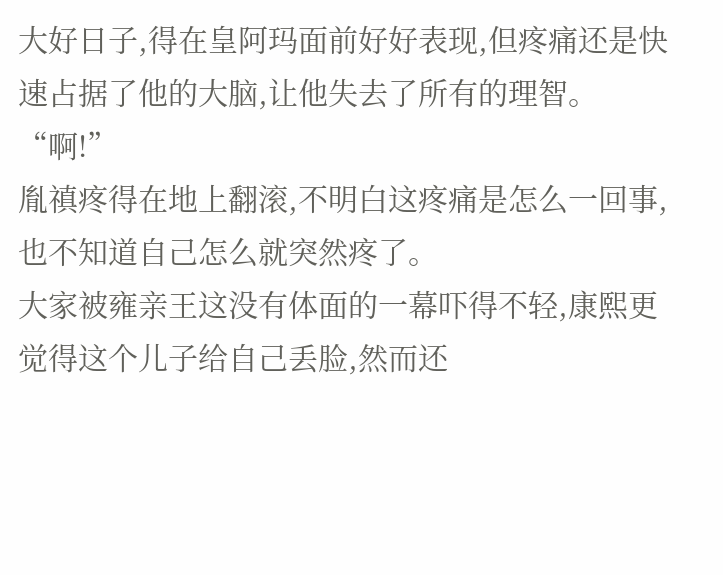大好日子,得在皇阿玛面前好好表现,但疼痛还是快速占据了他的大脑,让他失去了所有的理智。
“啊!”
胤禛疼得在地上翻滚,不明白这疼痛是怎么一回事,也不知道自己怎么就突然疼了。
大家被雍亲王这没有体面的一幕吓得不轻,康熙更觉得这个儿子给自己丢脸,然而还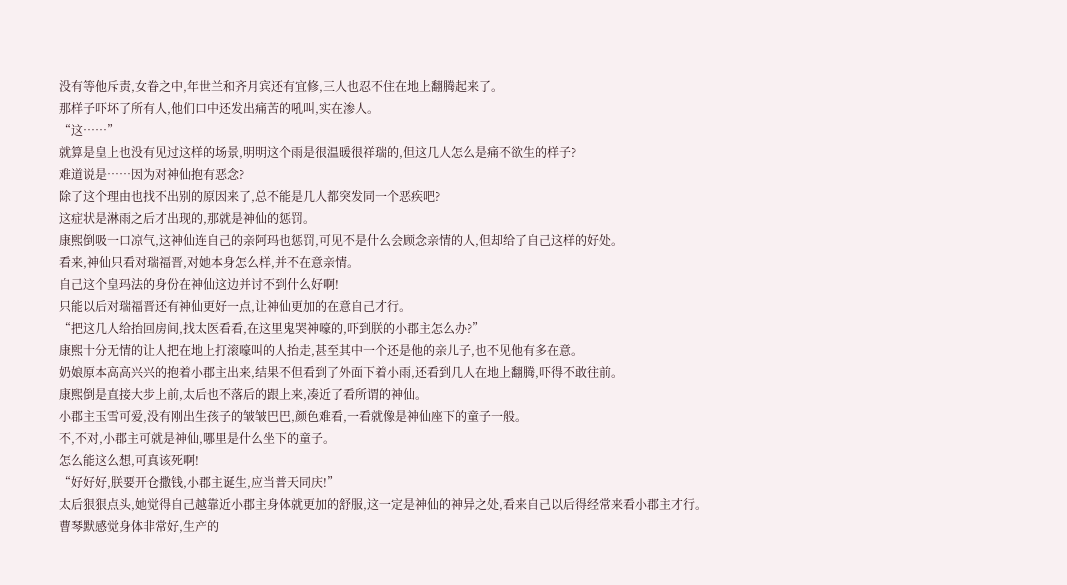没有等他斥责,女眷之中,年世兰和齐月宾还有宜修,三人也忍不住在地上翻腾起来了。
那样子吓坏了所有人,他们口中还发出痛苦的吼叫,实在渗人。
“这……”
就算是皇上也没有见过这样的场景,明明这个雨是很温暖很祥瑞的,但这几人怎么是痛不欲生的样子?
难道说是……因为对神仙抱有恶念?
除了这个理由也找不出别的原因来了,总不能是几人都突发同一个恶疾吧?
这症状是淋雨之后才出现的,那就是神仙的惩罚。
康熙倒吸一口凉气,这神仙连自己的亲阿玛也惩罚,可见不是什么会顾念亲情的人,但却给了自己这样的好处。
看来,神仙只看对瑞福晋,对她本身怎么样,并不在意亲情。
自己这个皇玛法的身份在神仙这边并讨不到什么好啊!
只能以后对瑞福晋还有神仙更好一点,让神仙更加的在意自己才行。
“把这几人给抬回房间,找太医看看,在这里鬼哭神嚎的,吓到朕的小郡主怎么办?”
康熙十分无情的让人把在地上打滚嚎叫的人抬走,甚至其中一个还是他的亲儿子,也不见他有多在意。
奶娘原本高高兴兴的抱着小郡主出来,结果不但看到了外面下着小雨,还看到几人在地上翻腾,吓得不敢往前。
康熙倒是直接大步上前,太后也不落后的跟上来,凑近了看所谓的神仙。
小郡主玉雪可爱,没有刚出生孩子的皱皱巴巴,颜色难看,一看就像是神仙座下的童子一般。
不,不对,小郡主可就是神仙,哪里是什么坐下的童子。
怎么能这么想,可真该死啊!
“好好好,朕要开仓撒钱,小郡主诞生,应当普天同庆!”
太后狠狠点头,她觉得自己越靠近小郡主身体就更加的舒服,这一定是神仙的神异之处,看来自己以后得经常来看小郡主才行。
曹琴默感觉身体非常好,生产的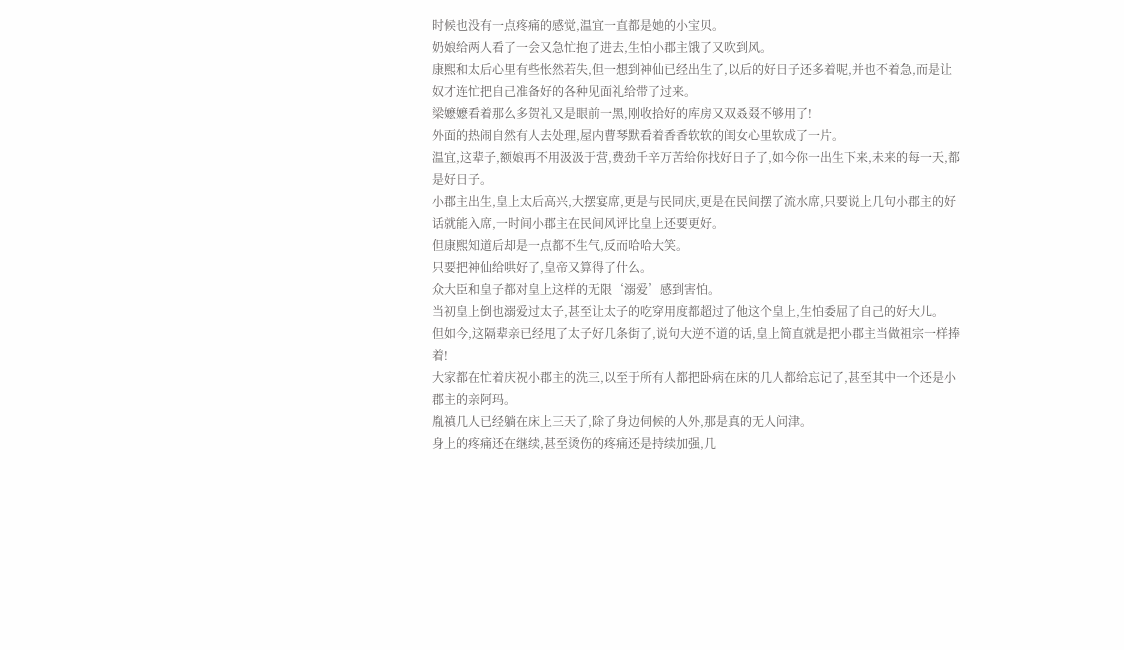时候也没有一点疼痛的感觉,温宜一直都是她的小宝贝。
奶娘给两人看了一会又急忙抱了进去,生怕小郡主饿了又吹到风。
康熙和太后心里有些怅然若失,但一想到神仙已经出生了,以后的好日子还多着呢,并也不着急,而是让奴才连忙把自己准备好的各种见面礼给带了过来。
梁嬷嬷看着那么多贺礼又是眼前一黑,刚收拾好的库房又双叒叕不够用了!
外面的热闹自然有人去处理,屋内曹琴默看着香香软软的闺女心里软成了一片。
温宜,这辈子,额娘再不用汲汲于营,费劲千辛万苦给你找好日子了,如今你一出生下来,未来的每一天,都是好日子。
小郡主出生,皇上太后高兴,大摆宴席,更是与民同庆,更是在民间摆了流水席,只要说上几句小郡主的好话就能入席,一时间小郡主在民间风评比皇上还要更好。
但康熙知道后却是一点都不生气,反而哈哈大笑。
只要把神仙给哄好了,皇帝又算得了什么。
众大臣和皇子都对皇上这样的无限‘溺爱’感到害怕。
当初皇上倒也溺爱过太子,甚至让太子的吃穿用度都超过了他这个皇上,生怕委屈了自己的好大儿。
但如今,这隔辈亲已经甩了太子好几条街了,说句大逆不道的话,皇上简直就是把小郡主当做祖宗一样捧着!
大家都在忙着庆祝小郡主的洗三,以至于所有人都把卧病在床的几人都给忘记了,甚至其中一个还是小郡主的亲阿玛。
胤禛几人已经躺在床上三天了,除了身边伺候的人外,那是真的无人问津。
身上的疼痛还在继续,甚至烫伤的疼痛还是持续加强,几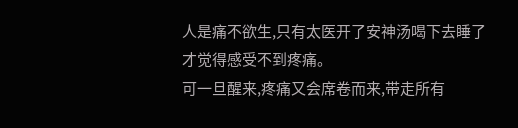人是痛不欲生,只有太医开了安神汤喝下去睡了才觉得感受不到疼痛。
可一旦醒来,疼痛又会席卷而来,带走所有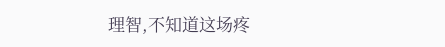理智,不知道这场疼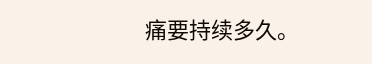痛要持续多久。